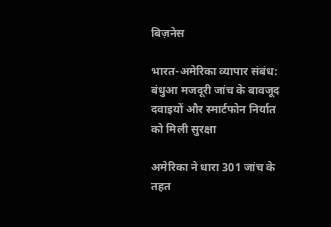बिज़नेस

भारत-अमेरिका व्यापार संबंध: बंधुआ मजदूरी जांच के बावजूद दवाइयों और स्मार्टफोन निर्यात को मिली सुरक्षा

अमेरिका ने धारा 301 जांच के तहत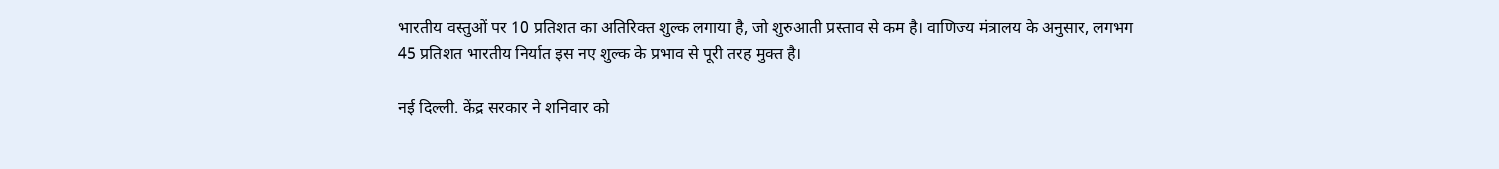भारतीय वस्तुओं पर 10 प्रतिशत का अतिरिक्त शुल्क लगाया है, जो शुरुआती प्रस्ताव से कम है। वाणिज्य मंत्रालय के अनुसार, लगभग 45 प्रतिशत भारतीय निर्यात इस नए शुल्क के प्रभाव से पूरी तरह मुक्त है।

नई दिल्ली. केंद्र सरकार ने शनिवार को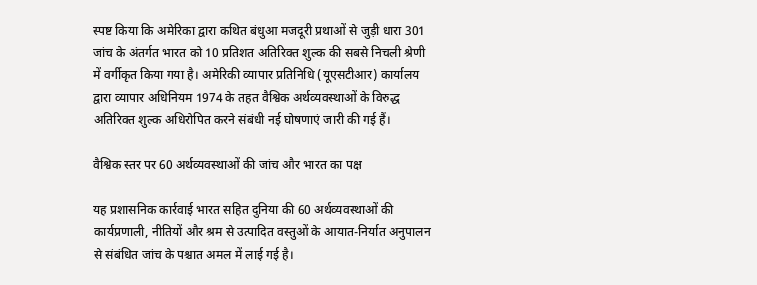स्पष्ट किया कि अमेरिका द्वारा कथित बंधुआ मजदूरी प्रथाओं से जुड़ी धारा 301 जांच के अंतर्गत भारत को 10 प्रतिशत अतिरिक्त शुल्क की सबसे निचली श्रेणी में वर्गीकृत किया गया है। अमेरिकी व्यापार प्रतिनिधि (यूएसटीआर) कार्यालय द्वारा व्यापार अधिनियम 1974 के तहत वैश्विक अर्थव्यवस्थाओं के विरुद्ध अतिरिक्त शुल्क अधिरोपित करने संबंधी नई घोषणाएं जारी की गई हैं।

वैश्विक स्तर पर 60 अर्थव्यवस्थाओं की जांच और भारत का पक्ष

यह प्रशासनिक कार्रवाई भारत सहित दुनिया की 60 अर्थव्यवस्थाओं की कार्यप्रणाली, नीतियों और श्रम से उत्पादित वस्तुओं के आयात-निर्यात अनुपालन से संबंधित जांच के पश्चात अमल में लाई गई है।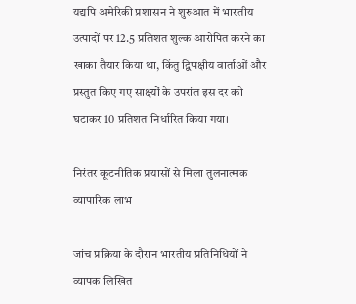यद्यपि अमेरिकी प्रशासन ने शुरुआत में भारतीय उत्पादों पर 12.5 प्रतिशत शुल्क आरोपित करने का खाका तैयार किया था, किंतु द्विपक्षीय वार्ताओं और प्रस्तुत किए गए साक्ष्यों के उपरांत इस दर को घटाकर 10 प्रतिशत निर्धारित किया गया।

निरंतर कूटनीतिक प्रयासों से मिला तुलनात्मक व्यापारिक लाभ

जांच प्रक्रिया के दौरान भारतीय प्रतिनिधियों ने व्यापक लिखित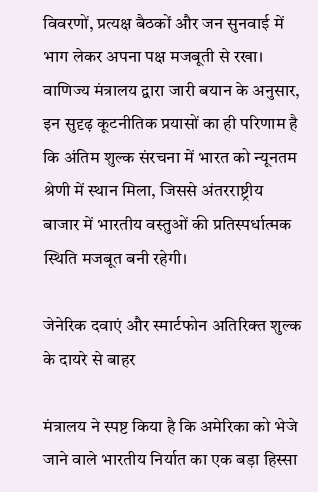विवरणों, प्रत्यक्ष बैठकों और जन सुनवाई में भाग लेकर अपना पक्ष मजबूती से रखा। वाणिज्य मंत्रालय द्वारा जारी बयान के अनुसार, इन सुदृढ़ कूटनीतिक प्रयासों का ही परिणाम है कि अंतिम शुल्क संरचना में भारत को न्यूनतम श्रेणी में स्थान मिला, जिससे अंतरराष्ट्रीय बाजार में भारतीय वस्तुओं की प्रतिस्पर्धात्मक स्थिति मजबूत बनी रहेगी।

जेनेरिक दवाएं और स्मार्टफोन अतिरिक्त शुल्क के दायरे से बाहर

मंत्रालय ने स्पष्ट किया है कि अमेरिका को भेजे जाने वाले भारतीय निर्यात का एक बड़ा हिस्सा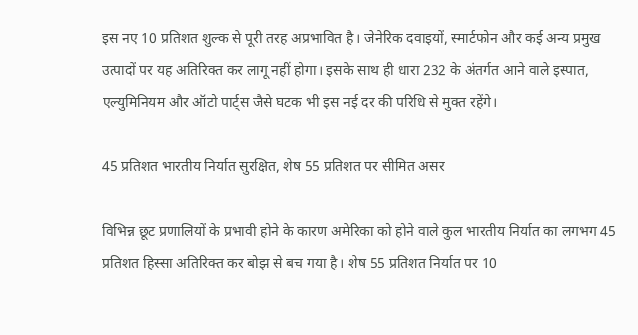इस नए 10 प्रतिशत शुल्क से पूरी तरह अप्रभावित है। जेनेरिक दवाइयों, स्मार्टफोन और कई अन्य प्रमुख उत्पादों पर यह अतिरिक्त कर लागू नहीं होगा। इसके साथ ही धारा 232 के अंतर्गत आने वाले इस्पात, एल्युमिनियम और ऑटो पार्ट्स जैसे घटक भी इस नई दर की परिधि से मुक्त रहेंगे।

45 प्रतिशत भारतीय निर्यात सुरक्षित, शेष 55 प्रतिशत पर सीमित असर

विभिन्न छूट प्रणालियों के प्रभावी होने के कारण अमेरिका को होने वाले कुल भारतीय निर्यात का लगभग 45 प्रतिशत हिस्सा अतिरिक्त कर बोझ से बच गया है। शेष 55 प्रतिशत निर्यात पर 10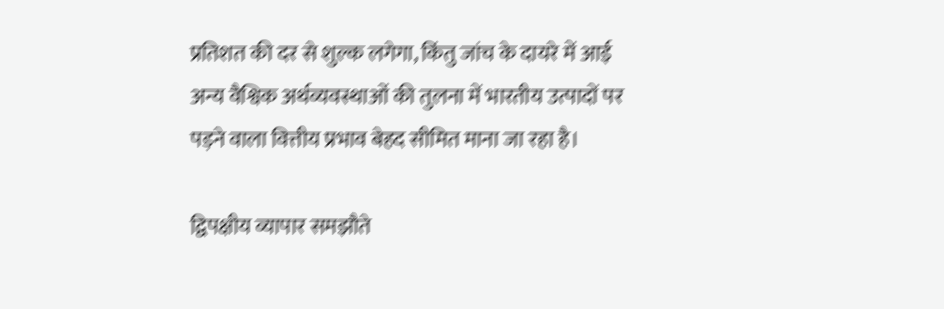प्रतिशत की दर से शुल्क लगेगा, किंतु जांच के दायरे में आई अन्य वैश्विक अर्थव्यवस्थाओं की तुलना में भारतीय उत्पादों पर पड़ने वाला वित्तीय प्रभाव बेहद सीमित माना जा रहा है।

द्विपक्षीय व्यापार समझौते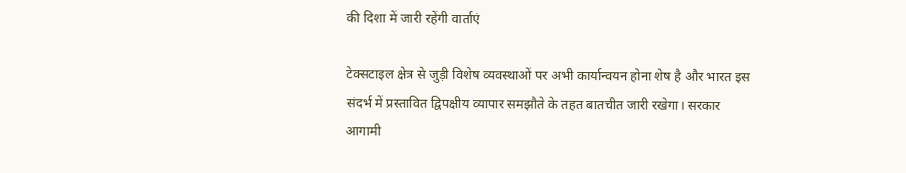की दिशा में जारी रहेंगी वार्ताएं

टेक्सटाइल क्षेत्र से जुड़ी विशेष व्यवस्थाओं पर अभी कार्यान्वयन होना शेष है और भारत इस संदर्भ में प्रस्तावित द्विपक्षीय व्यापार समझौते के तहत बातचीत जारी रखेगा। सरकार आगामी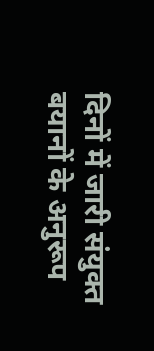दिनों में जारी संयुक्त बयानों के अनुरूप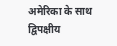अमेरिका के साथ द्विपक्षीय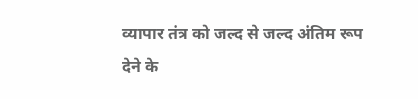व्यापार तंत्र को जल्द से जल्द अंतिम रूप देने के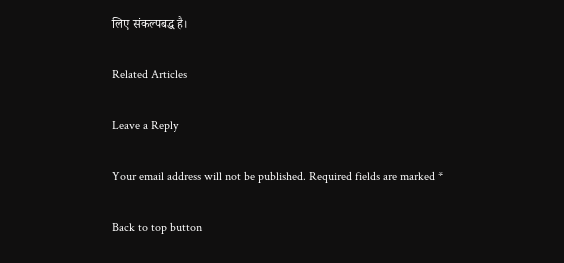लिए संकल्पबद्ध है।

Related Articles

Leave a Reply

Your email address will not be published. Required fields are marked *

Back to top button